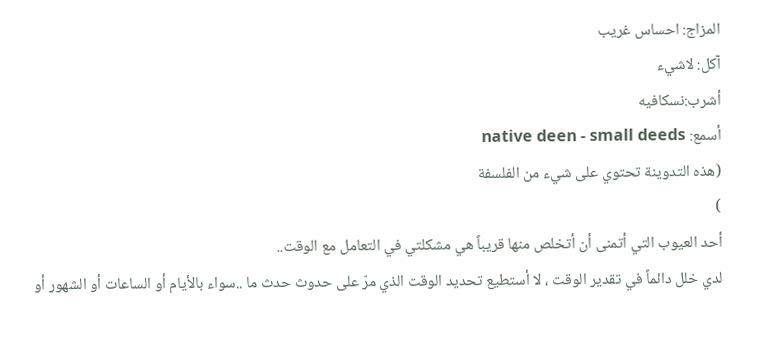المزاج: احساس غريب
آكل: لاشيء
أشرب:نسكافيه
أسمع: native deen - small deeds
(هذه التدوينة تحتوي على شيء من الفلسفة
)
أحد العيوب التي أتمنى أن أتخلص منها قريباً هي مشكلتي في التعامل مع الوقت..
لدي خلل دائماً في تقدير الوقت ، لا أستطيع تحديد الوقت الذي مرّ على حدوث حدث ما ..سواء بالأيام أو الساعات أو الشهور أو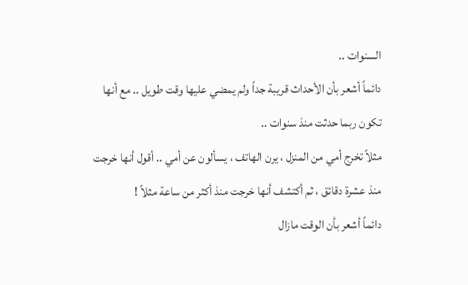السنوات ..
دائماً أشعر بأن الأحداث قريبة جداً ولم يمضي عليها وقت طويل .. مع أنها تكون ربما حدثت منذ سنوات ..
مثلاً تخرج أمي من المنزل ، يرن الهاتف ، يسألون عن أمي .. أقول أنها خرجت منذ عشرة دقائق ، ثم أكتشف أنها خرجت منذ أكثر من ساعة مثلاً !
دائماً أشعر بأن الوقت مازال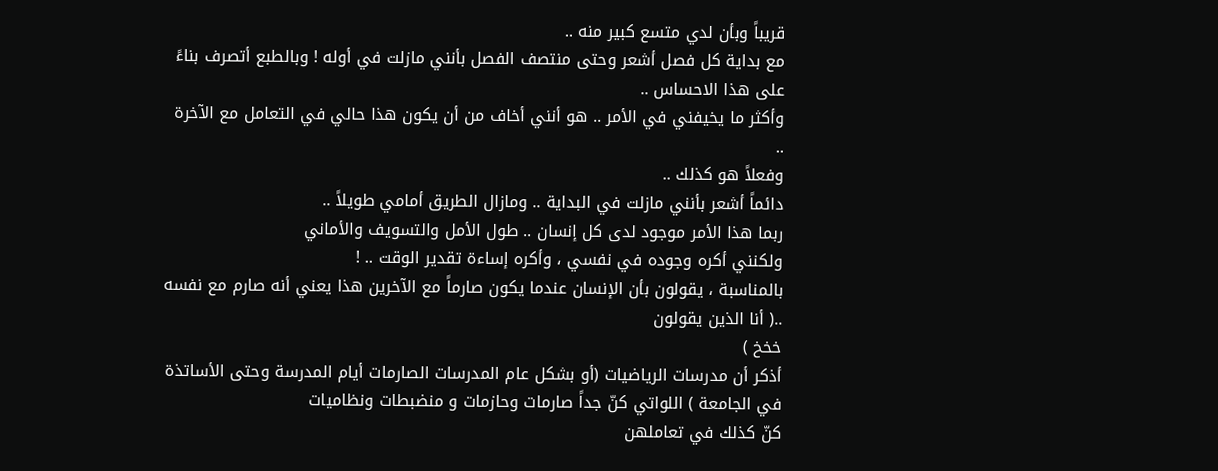قريباً وبأن لدي متسع كبير منه ..
مع بداية كل فصل أشعر وحتى منتصف الفصل بأنني مازلت في أوله ! وبالطبع أتصرف بناءً على هذا الاحساس ..
وأكثر ما يخيفني في الأمر .. هو أنني أخاف من أن يكون هذا حالي في التعامل مع الآخرة ..
وفعلاً هو كذلك ..
دائماً أشعر بأنني مازلت في البداية .. ومازال الطريق أمامي طويلاً ..
ربما هذا الأمر موجود لدى كل إنسان .. طول الأمل والتسويف والأماني
ولكنني أكره وجوده في نفسي ، وأكره إساءة تقدير الوقت .. !
بالمناسبة ، يقولون بأن الإنسان عندما يكون صارماً مع الآخرين هذا يعني أنه صارم مع نفسه ..( أنا الذين يقولون
خخخ )
أذكر أن مدرسات الرياضيات (أو بشكل عام المدرسات الصارمات أيام المدرسة وحتى الأساتذة في الجامعة ) اللواتي كنّ جداً صارمات وحازمات و منضبطات ونظاميات
كنّ كذلك في تعاملهن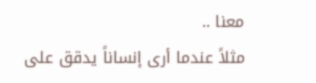معنا ..
مثلاً عندما أرى إنساناً يدقق على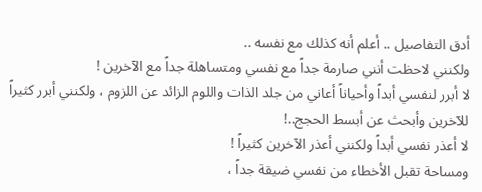أدق التفاصيل .. أعلم أنه كذلك مع نفسه ..
ولكنني لاحظت أنني صارمة جداً مع نفسي ومتساهلة جداً مع الآخرين !
لا أبرر لنفسي أبداً وأحياناً أعاني من جلد الذات واللوم الزائد عن اللزوم ، ولكنني أبرر كثيراً للآخرين وأبحث عن أبسط الحجج..!
لا أعذر نفسي أبداً ولكنني أعذر الآخرين كثيراً !
ومساحة تقبل الأخطاء من نفسي ضيقة جداً ،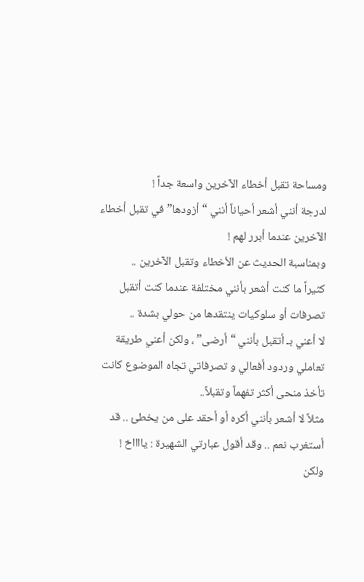ومساحة تقبل أخطاء الآخرين واسعة جداً !
لدرجة أنني أشعر أحياناً أنني “أزودها” في تقبل أخطاء الآخرين عندما أبرر لهم !
وبمناسبة الحديث عن الأخطاء وتقبل الآخرين ..
كثيراً ما كنت أشعر بأنني مختلفة عندما كنت أتقبل تصرفات أو سلوكيات ينتقدها من حولي بشدة ..
لا أعني بـ أتقبل بأنني “أرضى” ، ولكن أعني طريقة تعاملي وردود أفعالي و تصرفاتي تجاه الموضوع كانت تأخذ منحى أكثر تفهماً وتقبلاً..
مثلاً لا أشعر بأنني أكره أو أحقد على من يخطئ .. قد أستغرب نعم .. وقد أقول عبارتي الشهيرة : يااااخ !
ولكن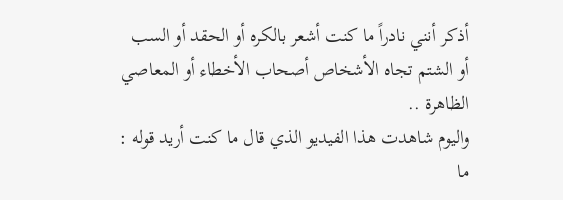أذكر أنني نادراً ما كنت أشعر بالكره أو الحقد أو السب أو الشتم تجاه الأشخاص أصحاب الأخطاء أو المعاصي الظاهرة ..
واليوم شاهدت هذا الفيديو الذي قال ما كنت أريد قوله :
ما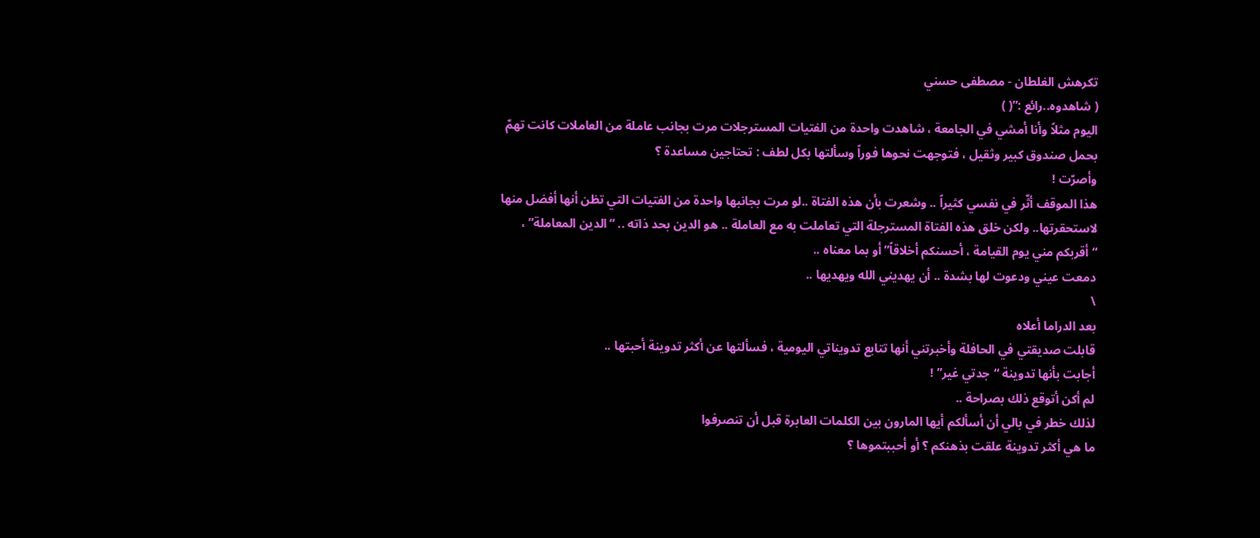تكرهش الغلطان - مصطفى حسني
( شاهدوه..رائع :”( )
اليوم مثلاً وأنا أمشي في الجامعة ، شاهدت واحدة من الفتيات المسترجلات مرت بجانب عاملة من العاملات كانت تهمّ بحمل صندوق كبير وثقيل ، فتوجهت نحوها فوراً وسألتها بكل لطف : تحتاجين مساعدة ؟
وأصرّت !
هذا الموقف أثّر في نفسي كثيراً .. وشعرت بأن هذه الفتاة ..لو مرت بجانبها واحدة من الفتيات التي تظن أنها أفضل منها لاستحقرتها.. ولكن خلق هذه الفتاة المسترجلة التي تعاملت به مع العاملة .. هو الدين بحد ذاته .. “الدين المعاملة” ، “أقربكم مني يوم القيامة ، أحسنكم أخلاقاً” أو بما معناه ..
دمعت عيني ودعوت لها بشدة .. أن يهديني الله ويهديها ..
\
بعد الدراما أعلاه
قابلت صديقتي في الحافلة وأخبرتني أنها تتابع تدويناتي اليومية ، فسألتها عن أكثر تدوينة أحبتها ..
أجابت بأنها تدوينة “جدتي غير” !
لم أكن أتوقع ذلك بصراحة ..
لذلك خطر في بالي أن أسألكم أيها المارون بين الكلمات العابرة قبل أن تنصرفوا
ما هي أكثر تدوينة علقت بذهنكم ؟ أو أحببتموها ؟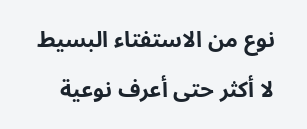نوع من الاستفتاء البسيط لا أكثر حتى أعرف نوعية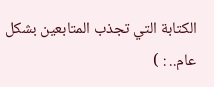الكتابة التي تجذب المتابعين بشكل عام.. : )